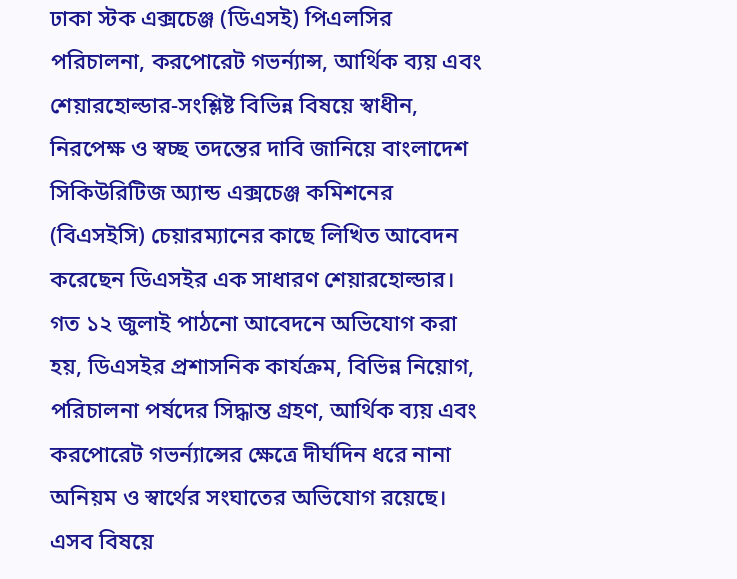ঢাকা স্টক এক্সচেঞ্জ (ডিএসই) পিএলসির পরিচালনা, করপোরেট গভর্ন্যান্স, আর্থিক ব্যয় এবং শেয়ারহোল্ডার-সংশ্লিষ্ট বিভিন্ন বিষয়ে স্বাধীন, নিরপেক্ষ ও স্বচ্ছ তদন্তের দাবি জানিয়ে বাংলাদেশ সিকিউরিটিজ অ্যান্ড এক্সচেঞ্জ কমিশনের (বিএসইসি) চেয়ারম্যানের কাছে লিখিত আবেদন করেছেন ডিএসইর এক সাধারণ শেয়ারহোল্ডার।
গত ১২ জুলাই পাঠনো আবেদনে অভিযোগ করা হয়, ডিএসইর প্রশাসনিক কার্যক্রম, বিভিন্ন নিয়োগ, পরিচালনা পর্ষদের সিদ্ধান্ত গ্রহণ, আর্থিক ব্যয় এবং করপোরেট গভর্ন্যান্সের ক্ষেত্রে দীর্ঘদিন ধরে নানা অনিয়ম ও স্বার্থের সংঘাতের অভিযোগ রয়েছে। এসব বিষয়ে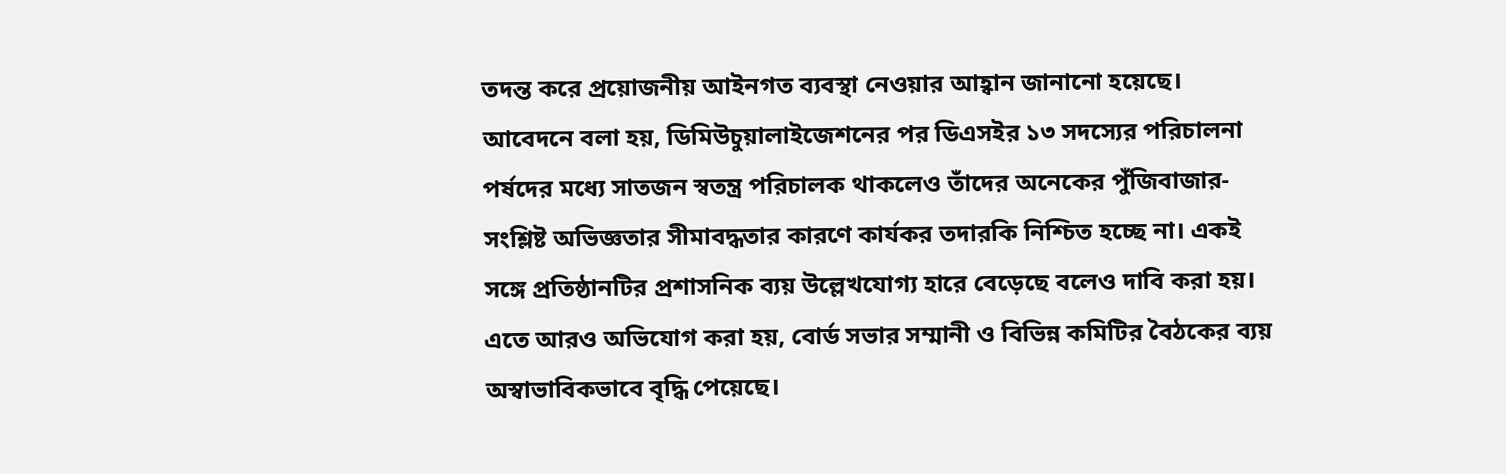তদন্ত করে প্রয়োজনীয় আইনগত ব্যবস্থা নেওয়ার আহ্বান জানানো হয়েছে।
আবেদনে বলা হয়, ডিমিউচুয়ালাইজেশনের পর ডিএসইর ১৩ সদস্যের পরিচালনা পর্ষদের মধ্যে সাতজন স্বতন্ত্র পরিচালক থাকলেও তাঁদের অনেকের পুঁজিবাজার-সংশ্লিষ্ট অভিজ্ঞতার সীমাবদ্ধতার কারণে কার্যকর তদারকি নিশ্চিত হচ্ছে না। একই সঙ্গে প্রতিষ্ঠানটির প্রশাসনিক ব্যয় উল্লেখযোগ্য হারে বেড়েছে বলেও দাবি করা হয়।
এতে আরও অভিযোগ করা হয়, বোর্ড সভার সম্মানী ও বিভিন্ন কমিটির বৈঠকের ব্যয় অস্বাভাবিকভাবে বৃদ্ধি পেয়েছে।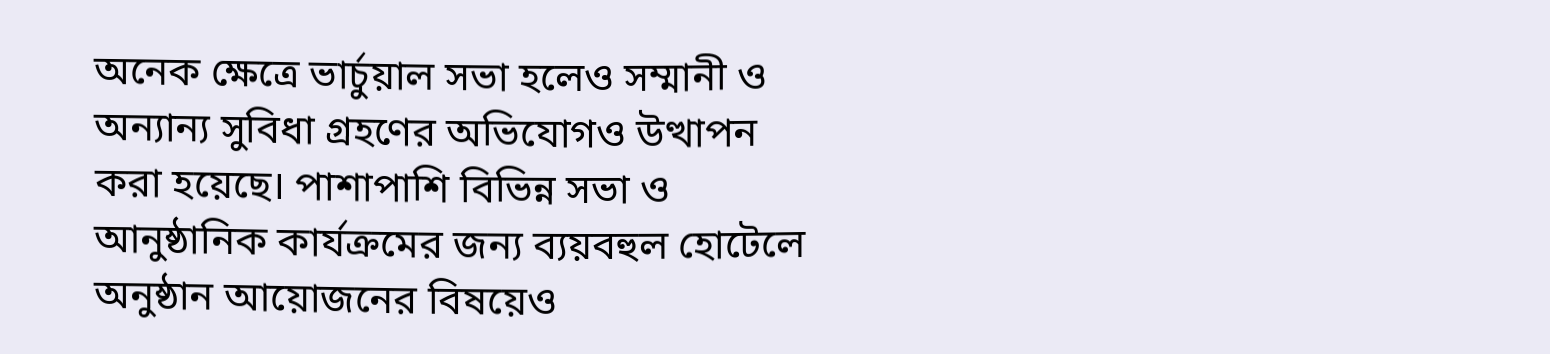অনেক ক্ষেত্রে ভার্চুয়াল সভা হলেও সম্মানী ও অন্যান্য সুবিধা গ্রহণের অভিযোগও উত্থাপন করা হয়েছে। পাশাপাশি বিভিন্ন সভা ও আনুষ্ঠানিক কার্যক্রমের জন্য ব্যয়বহুল হোটেলে অনুষ্ঠান আয়োজনের বিষয়েও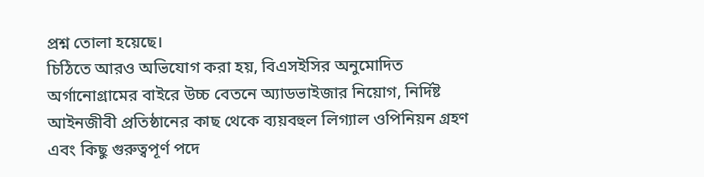প্রশ্ন তোলা হয়েছে।
চিঠিতে আরও অভিযোগ করা হয়, বিএসইসির অনুমোদিত অর্গানোগ্রামের বাইরে উচ্চ বেতনে অ্যাডভাইজার নিয়োগ, নির্দিষ্ট আইনজীবী প্রতিষ্ঠানের কাছ থেকে ব্যয়বহুল লিগ্যাল ওপিনিয়ন গ্রহণ এবং কিছু গুরুত্বপূর্ণ পদে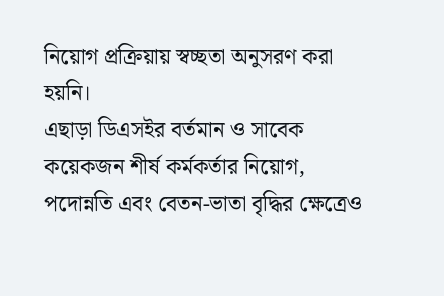নিয়োগ প্রক্রিয়ায় স্বচ্ছতা অনুসরণ করা হয়নি।
এছাড়া ডিএসইর বর্তমান ও সাবেক কয়েকজন শীর্ষ কর্মকর্তার নিয়োগ, পদোন্নতি এবং বেতন-ভাতা বৃদ্ধির ক্ষেত্রেও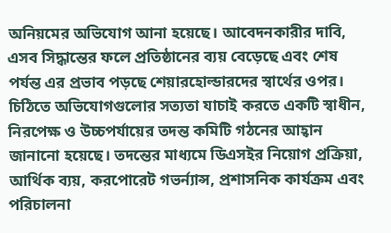অনিয়মের অভিযোগ আনা হয়েছে। আবেদনকারীর দাবি, এসব সিদ্ধান্তের ফলে প্রতিষ্ঠানের ব্যয় বেড়েছে এবং শেষ পর্যন্ত এর প্রভাব পড়ছে শেয়ারহোল্ডারদের স্বার্থের ওপর।
চিঠিতে অভিযোগগুলোর সত্যতা যাচাই করতে একটি স্বাধীন, নিরপেক্ষ ও উচ্চপর্যায়ের তদন্ত কমিটি গঠনের আহ্বান জানানো হয়েছে। তদন্তের মাধ্যমে ডিএসইর নিয়োগ প্রক্রিয়া, আর্থিক ব্যয়, করপোরেট গভর্ন্যান্স, প্রশাসনিক কার্যক্রম এবং পরিচালনা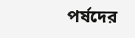পর্ষদের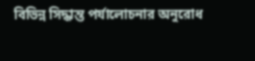বিভিন্ন সিদ্ধান্ত পর্যালোচনার অনুরোধ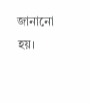জানানো হয়।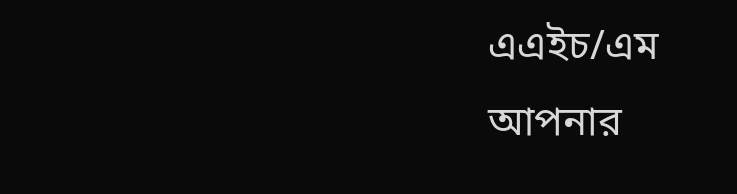এএইচ/এম
আপনার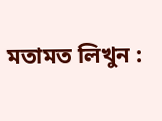মতামত লিখুন :